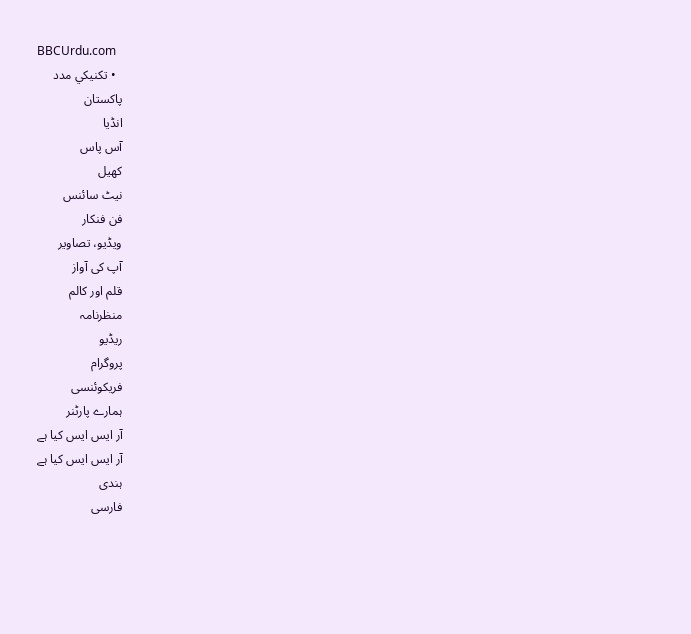BBCUrdu.com
  • تکنيکي مدد
پاکستان
انڈیا
آس پاس
کھیل
نیٹ سائنس
فن فنکار
ویڈیو، تصاویر
آپ کی آواز
قلم اور کالم
منظرنامہ
ریڈیو
پروگرام
فریکوئنسی
ہمارے پارٹنر
آر ایس ایس کیا ہے
آر ایس ایس کیا ہے
ہندی
فارسی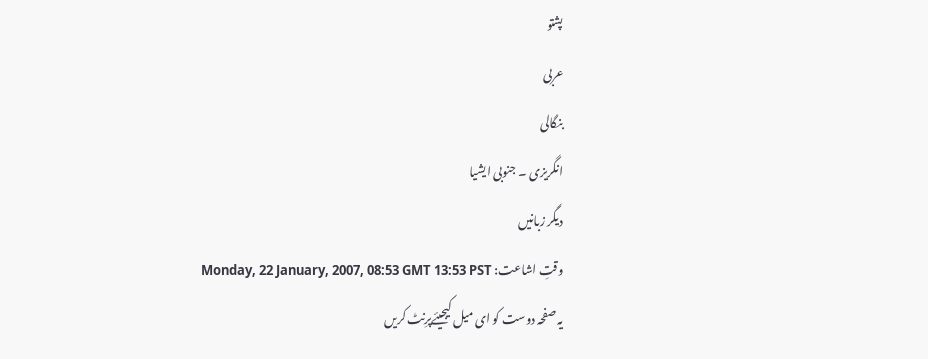پشتو
عربی
بنگالی
انگریزی ۔ جنوبی ایشیا
دیگر زبانیں
وقتِ اشاعت: Monday, 22 January, 2007, 08:53 GMT 13:53 PST
یہ صفحہ دوست کو ای میل کیجیئےپرِنٹ کریں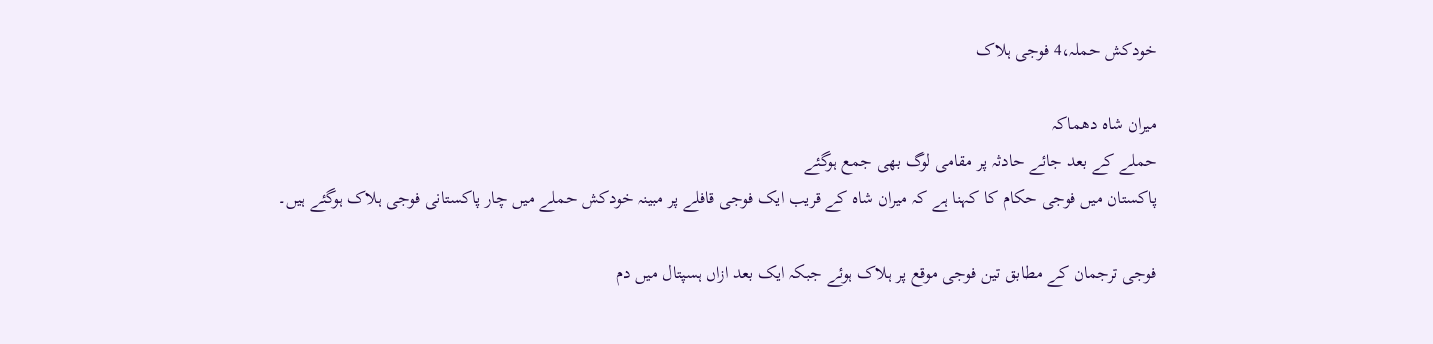خودکش حملہ،4 فوجی ہلاک

میران شاہ دھماکہ
حملے کے بعد جائے حادثہ پر مقامی لوگ بھی جمع ہوگئے
پاکستان میں فوجی حکام کا کہنا ہے کہ میران شاہ کے قریب ایک فوجی قافلے پر مبینہ خودکش حملے میں چار پاکستانی فوجی ہلاک ہوگئے ہیں۔

فوجی ترجمان کے مطابق تین فوجی موقع پر ہلاک ہوئے جبکہ ایک بعد ازاں ہسپتال میں دم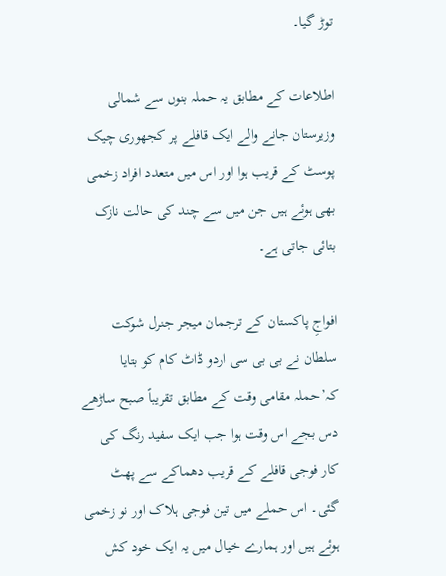توڑ گیا۔

اطلاعات کے مطابق یہ حملہ بنوں سے شمالی وزیرستان جانے والے ایک قافلے پر کجھوری چیک پوسٹ کے قریب ہوا اور اس میں متعدد افراد زخمی بھی ہوئے ہیں جن میں سے چند کی حالت نازک بتائی جاتی ہے۔

افواجِ پاکستان کے ترجمان میجر جنرل شوکت سلطان نے بی بی سی اردو ڈاٹ کام کو بتایا کہ’حملہ مقامی وقت کے مطابق تقریباً صبح ساڑھے دس بجے اس وقت ہوا جب ایک سفید رنگ کی کار فوجی قافلے کے قریب دھماکے سے پھٹ گئی۔ اس حملے میں تین فوجی ہلاک اور نو زخمی ہوئے ہیں اور ہمارے خیال میں یہ ایک خود کش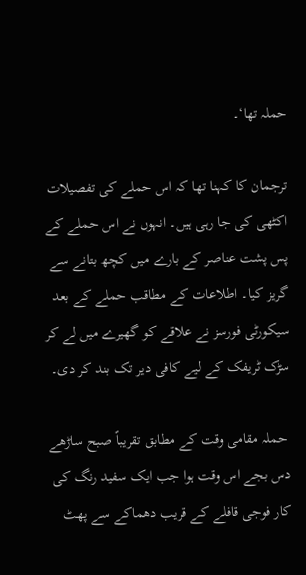حملہ تھا‘۔

ترجمان کا کہنا تھا کہ اس حملے کی تفصیلات اکٹھی کی جا رہی ہیں۔ انہوں نے اس حملے کے پس پشت عناصر کے بارے میں کچھ بتانے سے گریز کیا۔ اطلاعات کے مطاقب حملے کے بعد سیکورٹی فورسز نے علاقے کو گھیرے میں لے کر سڑک ٹریفک کے لیے کافی دیر تک بند کر دی۔

 حملہ مقامی وقت کے مطابق تقریباً صبح ساڑھے دس بجے اس وقت ہوا جب ایک سفید رنگ کی کار فوجی قافلے کے قریب دھماکے سے پھٹ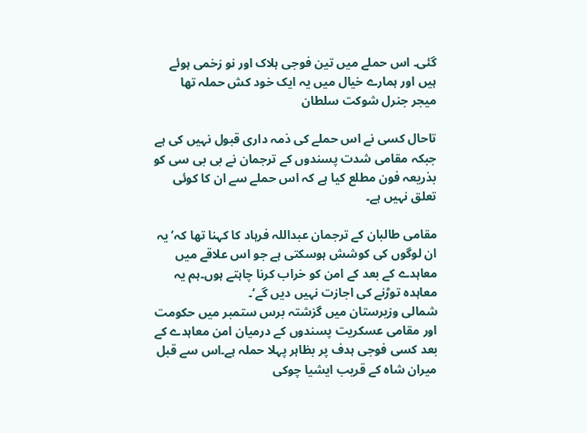گئی۔ اس حملے میں تین فوجی ہلاک اور نو زخمی ہوئے ہیں اور ہمارے خیال میں یہ ایک خود کش حملہ تھا
میجر جنرل شوکت سلطان

تاحال کسی نے اس حملے کی ذمہ داری قبول نہیں کی ہے جبکہ مقامی شدت پسندوں کے ترجمان نے بی بی سی کو بذریعہ فون مطلع کیا ہے کہ اس حملے سے ان کا کوئی تعلق نہیں ہے۔

مقامی طالبان کے ترجمان عبداللہ فرہاد کا کہنا تھا کہ’یہ ان لوگوں کی کوشش ہوسکتی ہے جو اس علاقے میں معاہدے کے بعد کے امن کو خراب کرنا چاہتے ہوں۔ہم یہ معاہدہ توڑنے کی اجازت نہیں دیں گے‘۔
شمالی وزیرستان میں گزشتہ برس ستمبر میں حکومت اور مقامی عسکریت پسندوں کے درمیان امن معاہدے کے بعد کسی فوجی ہدف پر بظاہر پہلا حملہ ہے۔اس سے قبل میران شاہ کے قریب ایشیا چوکی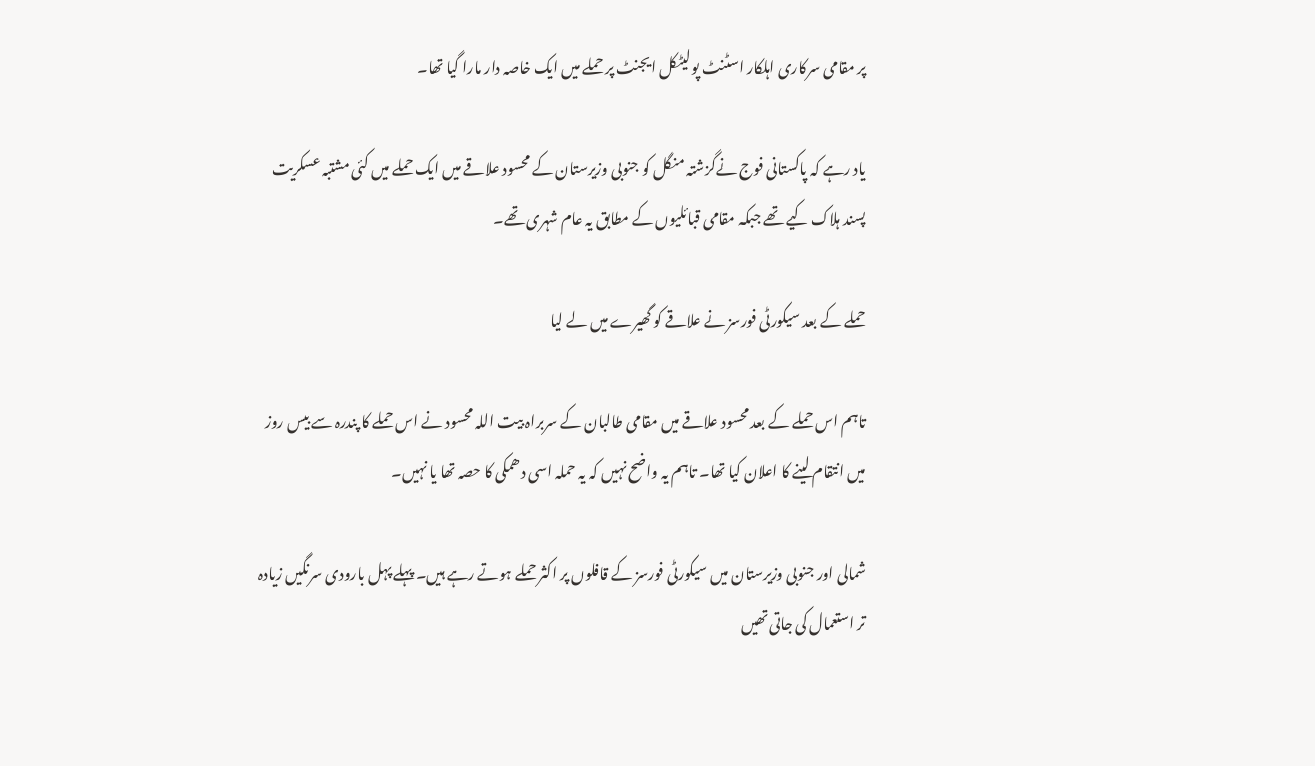پر مقامی سرکاری اہلکار اسٹنٹ پولیٹکل ایجنٹ پر حملے میں ایک خاصہ دار مارا گیا تھا۔

یاد رہے کہ پاکستانی فوج نےگزشتہ منگل کو جنوبی وزیرستان کے محسود علاقے میں ایک حملے میں کئی مشتبہ عسکریت پسند ہلاک کیے تھے جبکہ مقامی قبائلیوں کے مطابق یہ عام شہری تھے۔

حملے کے بعد سیکورٹی فورسز نے علاقے کو گھیرے میں لے لیا

تاہم اس حملے کے بعد محسود علاقے میں مقامی طالبان کے سربراہ بیت اللہ محسود نے اس حملے کا پندرہ سے بیس روز میں انتقام لینے کا اعلان کیا تھا۔ تاہم یہ واضح نہیں کہ یہ حملہ اسی دھمکی کا حصہ تھا یا نہیں۔

شمالی اور جنوبی وزیرستان میں سیکورٹی فورسز کے قافلوں پر اکثر حملے ہوتے رہے ہیں۔ پہلے پہل بارودی سرنگیں زیادہ تر استعمال کی جاتی تھیں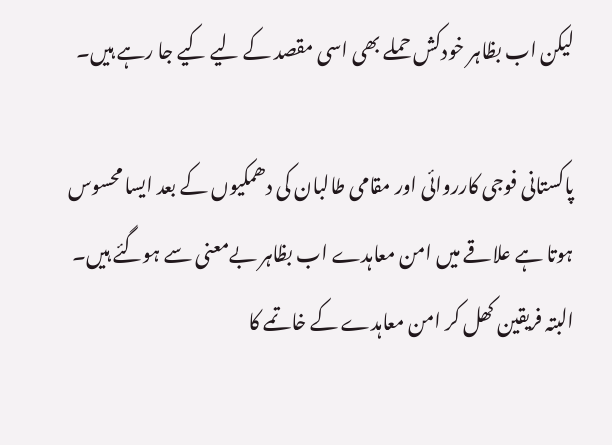لیکن اب بظاہر خودکش حملے بھی اسی مقصد کے لیے کیے جا رہے ہیں۔

پاکستانی فوجی کارروائی اور مقامی طالبان کی دھمکیوں کے بعد ایسا محسوس ہوتا ہے علاقے میں امن معاہدے اب بظاہر بےمعنی سے ہوگئے ہیں۔ البتہ فریقین کھل کر امن معاہدے کے خاتمے کا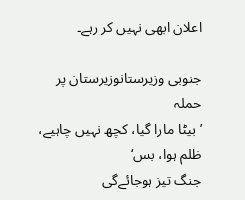اعلان ابھی نہیں کر رہے۔

جنوبی وزیرستانوزیرستان پر حملہ
’بیٹا مارا گیا، کچھ نہیں چاہیے، ظلم ہوا، بس‘
جنگ تیز ہوجائےگی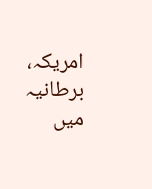امریکہ، برطانیہ میں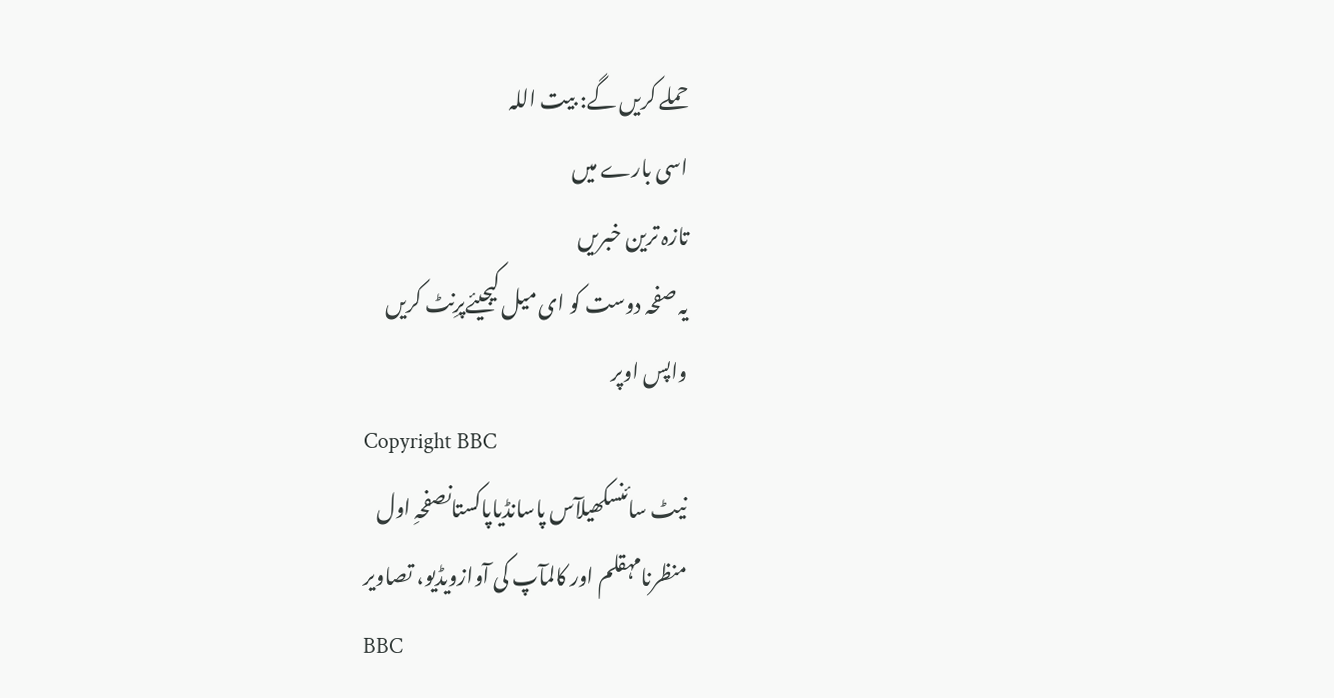حملے کریں گے: بیت اللہ
اسی بارے میں
تازہ ترین خبریں
یہ صفحہ دوست کو ای میل کیجیئےپرِنٹ کریں
واپس اوپر
Copyright BBC
نیٹ سائنسکھیلآس پاسانڈیاپاکستانصفحہِ اول
منظرنامہقلم اور کالمآپ کی آوازویڈیو، تصاویر
BBC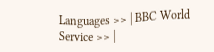Languages >> | BBC World Service >> |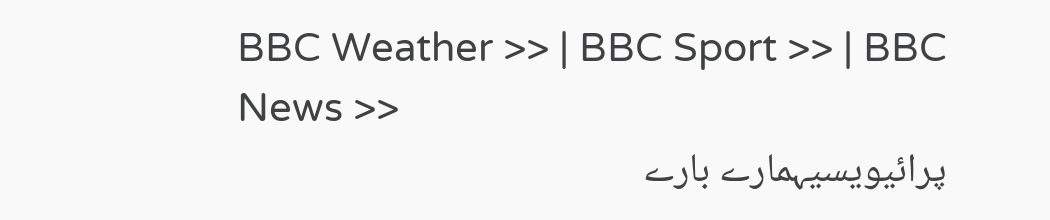BBC Weather >> | BBC Sport >> | BBC News >>
پرائیویسیہمارے بارے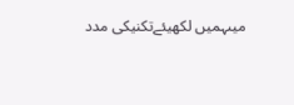میںہمیں لکھیئےتکنیکی مدد